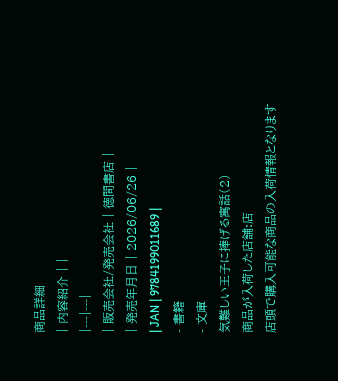商品詳細
| 内容紹介 | |
|---|---|
| 販売会社/発売会社 | 徳間書店 |
| 発売年月日 | 2026/06/26 |
| JAN | 9784199011689 |
- 書籍
- 文庫
気難しい王子に捧げる寓話(2)
商品が入荷した店舗:店
店頭で購入可能な商品の入荷情報となります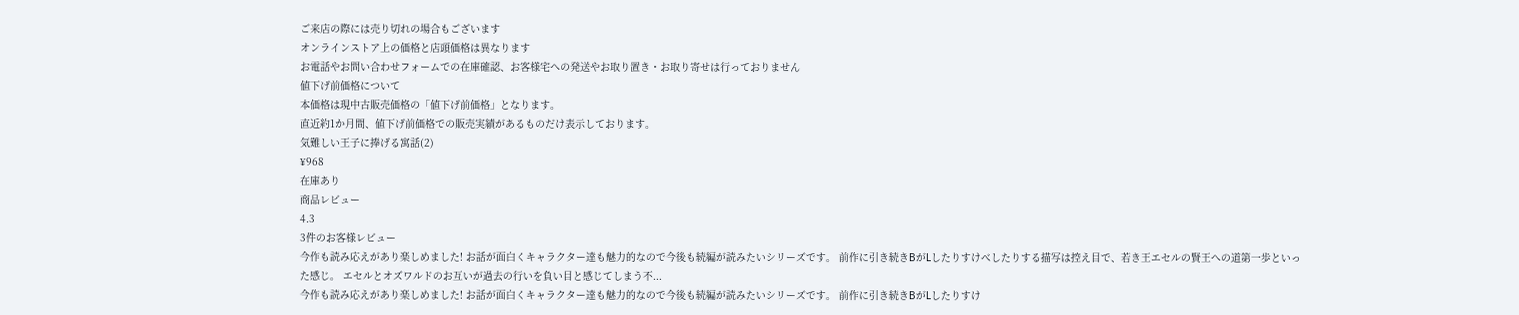ご来店の際には売り切れの場合もございます
オンラインストア上の価格と店頭価格は異なります
お電話やお問い合わせフォームでの在庫確認、お客様宅への発送やお取り置き・お取り寄せは行っておりません
値下げ前価格について
本価格は現中古販売価格の「値下げ前価格」となります。
直近約1か月間、値下げ前価格での販売実績があるものだけ表示しております。
気難しい王子に捧げる寓話(2)
¥968
在庫あり
商品レビュー
4.3
3件のお客様レビュー
今作も読み応えがあり楽しめました! お話が面白くキャラクター達も魅力的なので今後も続編が読みたいシリーズです。 前作に引き続きBがLしたりすけべしたりする描写は控え目で、若き王エセルの賢王への道第一歩といった感じ。 エセルとオズワルドのお互いが過去の行いを負い目と感じてしまう不...
今作も読み応えがあり楽しめました! お話が面白くキャラクター達も魅力的なので今後も続編が読みたいシリーズです。 前作に引き続きBがLしたりすけ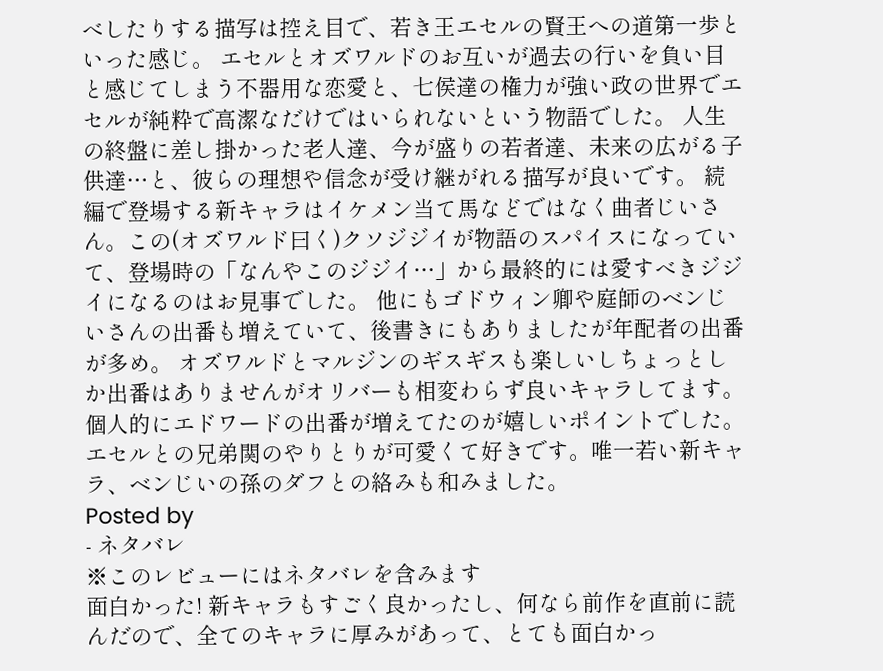べしたりする描写は控え目で、若き王エセルの賢王への道第一歩といった感じ。 エセルとオズワルドのお互いが過去の行いを負い目と感じてしまう不器用な恋愛と、七侯達の権力が強い政の世界でエセルが純粋で高潔なだけではいられないという物語でした。 人生の終盤に差し掛かった老人達、今が盛りの若者達、未来の広がる子供達…と、彼らの理想や信念が受け継がれる描写が良いです。 続編で登場する新キャラはイケメン当て馬などではなく曲者じいさん。この(オズワルド曰く)クソジジイが物語のスパイスになっていて、登場時の「なんやこのジジイ…」から最終的には愛すべきジジイになるのはお見事でした。 他にもゴドウィン卿や庭師のベンじいさんの出番も増えていて、後書きにもありましたが年配者の出番が多め。 オズワルドとマルジンのギスギスも楽しいしちょっとしか出番はありませんがオリバーも相変わらず良いキャラしてます。 個人的にエドワードの出番が増えてたのが嬉しいポイントでした。エセルとの兄弟関のやりとりが可愛くて好きです。唯一若い新キャラ、ベンじいの孫のダフとの絡みも和みました。
Posted by
- ネタバレ
※このレビューにはネタバレを含みます
面白かった! 新キャラもすごく良かったし、何なら前作を直前に読んだので、全てのキャラに厚みがあって、とても面白かっ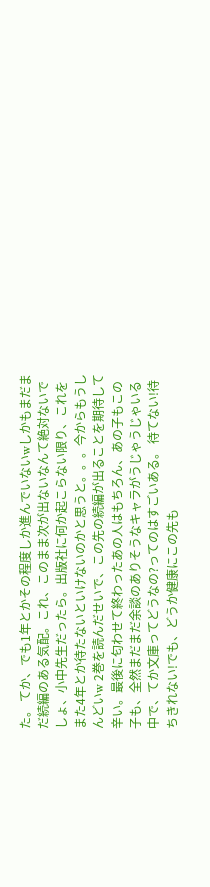た。 てか、でも1年とかその程度しか進んでいないwしかもまだまだ続編のある気配。これ、このまま次が出ないなんて絶対ないでしょ、小中先生だったら。出版社に何か起こらない限り、これをまた4年とか待たないといけないのかと思うと。。。今からもうしんどいw 2巻を読んだせいで、この先の続編が出ることを期待して辛い。最後に匂わせて終わったあの人はもちろん、あの子もこの子も、全然まだまだ余談のありそうなキャラがうじゃうじゃいる中で、てか文庫ってどうなの?ってのはすごいある。 待てない!待ちきれない!でも、どうか健康にこの先も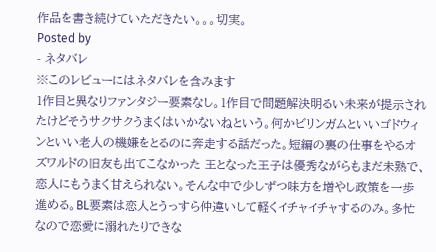作品を書き続けていただきたい。。。切実。
Posted by
- ネタバレ
※このレビューにはネタバレを含みます
1作目と異なりファンタジー要素なし。1作目で問題解決明るい未来が提示されたけどそうサクサクうまくはいかないねという。何かビリンガムといいゴドウィンといい老人の機嫌をとるのに奔走する話だった。短編の裏の仕事をやるオズワルドの旧友も出てこなかった 王となった王子は優秀ながらもまだ未熟で、恋人にもうまく甘えられない。そんな中で少しずつ味方を増やし政策を一歩進める。BL要素は恋人とうっすら仲違いして軽くイチャイチャするのみ。多忙なので恋愛に溺れたりできな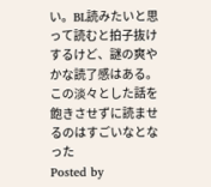い。BL読みたいと思って読むと拍子抜けするけど、謎の爽やかな読了感はある。この淡々とした話を飽きさせずに読ませるのはすごいなとなった
Posted by